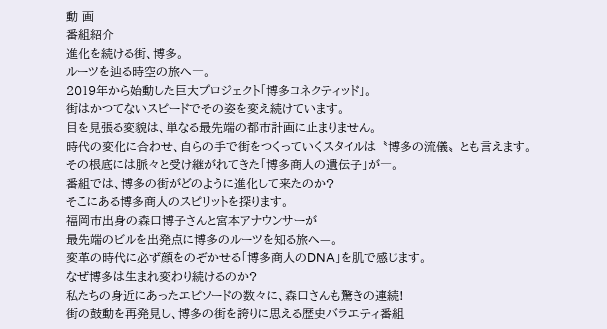動 画
番組紹介
進化を続ける街、博多。
ルーツを辿る時空の旅へ―。
2019年から始動した巨大プロジェクト「博多コネクティッド」。
街はかつてないスピードでその姿を変え続けています。
目を見張る変貌は、単なる最先端の都市計画に止まりません。
時代の変化に合わせ、自らの手で街をつくっていくスタイルは〝博多の流儀〟とも言えます。
その根底には脈々と受け継がれてきた「博多商人の遺伝子」が―。
番組では、博多の街がどのように進化して来たのか?
そこにある博多商人のスピリットを探ります。
福岡市出身の森口博子さんと宮本アナウンサーが
最先端のビルを出発点に博多のルーツを知る旅へ—。
変革の時代に必ず顔をのぞかせる「博多商人のDNA」を肌で感じます。
なぜ博多は生まれ変わり続けるのか?
私たちの身近にあったエピソードの数々に、森口さんも驚きの連続!
街の鼓動を再発見し、博多の街を誇りに思える歴史バラエティ番組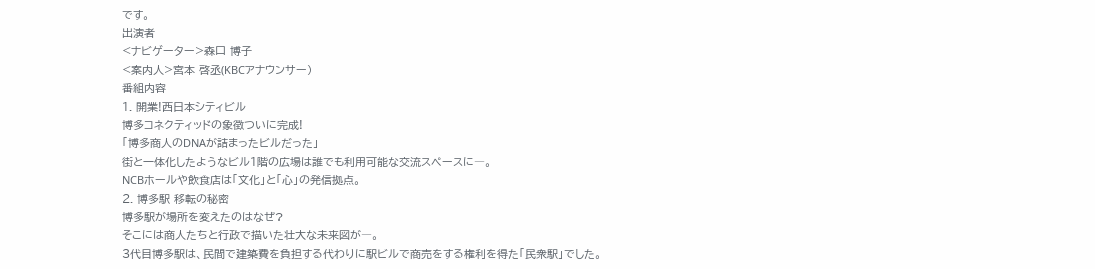です。
出演者
<ナビゲーター>森口 博子
<案内人>宮本 啓丞(KBCアナウンサー)
番組内容
1. 開業!西日本シティビル
博多コネクティッドの象徴ついに完成!
「博多商人のDNAが詰まったビルだった」
街と一体化したようなビル1階の広場は誰でも利用可能な交流スペースに―。
NCBホールや飲食店は「文化」と「心」の発信拠点。
2. 博多駅 移転の秘密
博多駅が場所を変えたのはなぜ?
そこには商人たちと行政で描いた壮大な未来図が―。
3代目博多駅は、民間で建築費を負担する代わりに駅ビルで商売をする権利を得た「民衆駅」でした。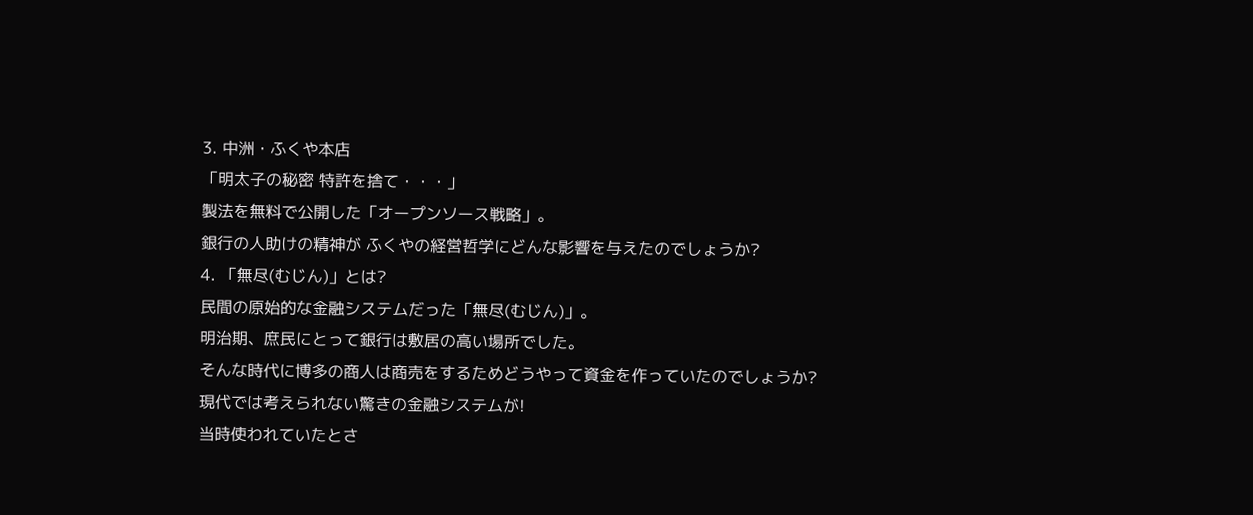3. 中洲・ふくや本店
「明太子の秘密 特許を捨て・・・」
製法を無料で公開した「オープンソース戦略」。
銀行の人助けの精神が ふくやの経営哲学にどんな影響を与えたのでしょうか?
4. 「無尽(むじん)」とは?
民間の原始的な金融システムだった「無尽(むじん)」。
明治期、庶民にとって銀行は敷居の高い場所でした。
そんな時代に博多の商人は商売をするためどうやって資金を作っていたのでしょうか?
現代では考えられない驚きの金融システムが!
当時使われていたとさ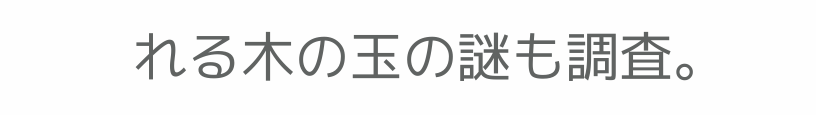れる木の玉の謎も調査。